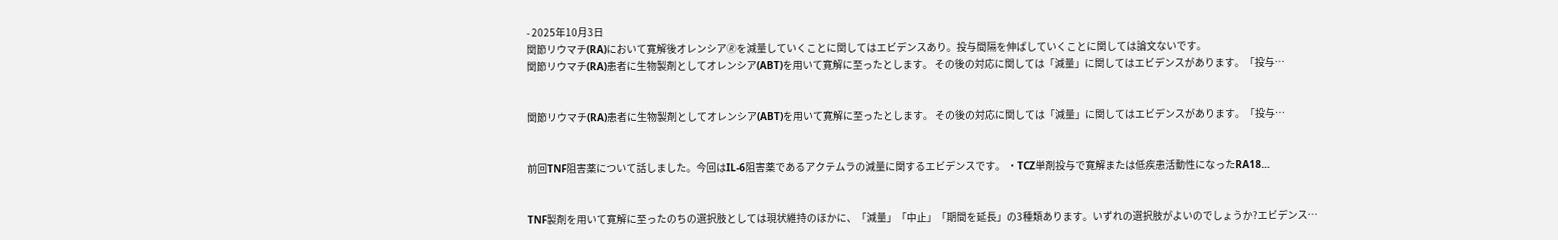- 2025年10月3日
関節リウマチ(RA)において寛解後オレンシア🄬を減量していくことに関してはエビデンスあり。投与間隔を伸ばしていくことに関しては論文ないです。
関節リウマチ(RA)患者に生物製剤としてオレンシア(ABT)を用いて寛解に至ったとします。 その後の対応に関しては「減量」に関してはエビデンスがあります。「投与…


関節リウマチ(RA)患者に生物製剤としてオレンシア(ABT)を用いて寛解に至ったとします。 その後の対応に関しては「減量」に関してはエビデンスがあります。「投与…


前回TNF阻害薬について話しました。今回はIL-6阻害薬であるアクテムラの減量に関するエビデンスです。 ・TCZ単剤投与で寛解または低疾患活動性になったRA18…


TNF製剤を用いて寛解に至ったのちの選択肢としては現状維持のほかに、「減量」「中止」「期間を延長」の3種類あります。いずれの選択肢がよいのでしょうか?エビデンス…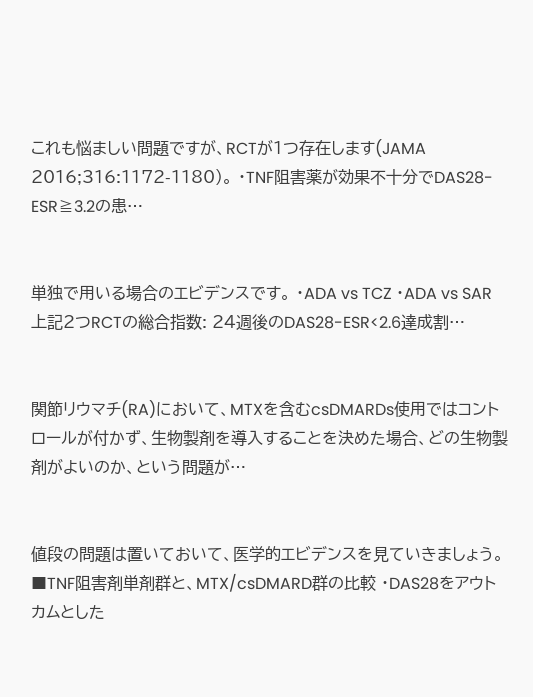これも悩ましい問題ですが、RCTが1つ存在します(JAMA 2016;316:1172-1180)。 ・TNF阻害薬が効果不十分でDAS28-ESR≧3.2の患…


単独で用いる場合のエビデンスです。 ・ADA vs TCZ ・ADA vs SAR 上記2つRCTの総合指数: 24週後のDAS28-ESR<2.6達成割…


関節リウマチ(RA)において、MTXを含むcsDMARDs使用ではコントロールが付かず、生物製剤を導入することを決めた場合、どの生物製剤がよいのか、という問題が…


値段の問題は置いておいて、医学的エビデンスを見ていきましょう。 ■TNF阻害剤単剤群と、MTX/csDMARD群の比較 ・DAS28をアウトカムとした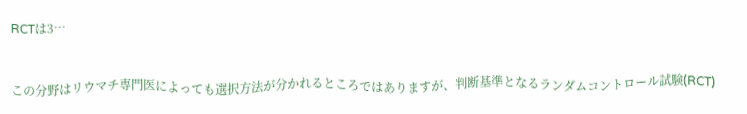RCTは3…


この分野はリウマチ専門医によっても選択方法が分かれるところではありますが、判断基準となるランダムコントロール試験(RCT)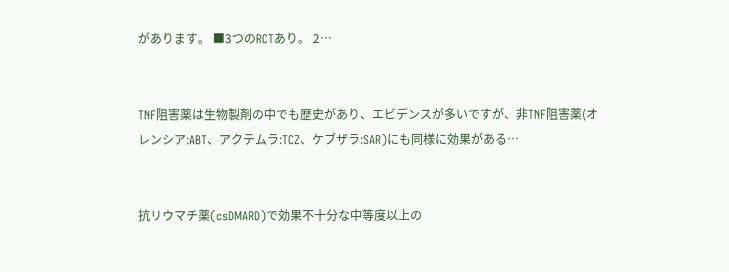があります。 ■3つのRCTあり。 2…


TNF阻害薬は生物製剤の中でも歴史があり、エビデンスが多いですが、非TNF阻害薬(オレンシア:ABT、アクテムラ:TCZ、ケブザラ:SAR)にも同様に効果がある…


抗リウマチ薬(csDMARD)で効果不十分な中等度以上の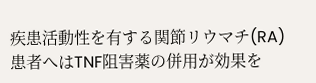疾患活動性を有する関節リウマチ(RA)患者へはTNF阻害薬の併用が効果を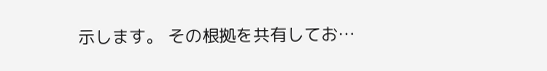示します。 その根拠を共有してお…